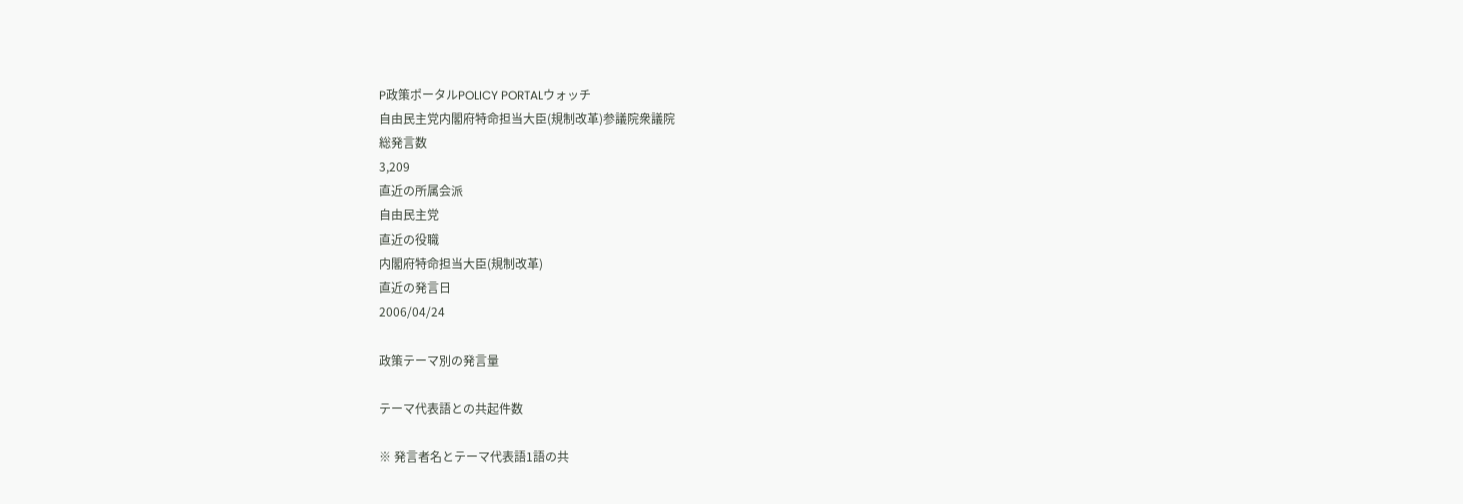P政策ポータルPOLICY PORTALウォッチ
自由民主党内閣府特命担当大臣(規制改革)参議院衆議院
総発言数
3,209
直近の所属会派
自由民主党
直近の役職
内閣府特命担当大臣(規制改革)
直近の発言日
2006/04/24

政策テーマ別の発言量

テーマ代表語との共起件数

※ 発言者名とテーマ代表語1語の共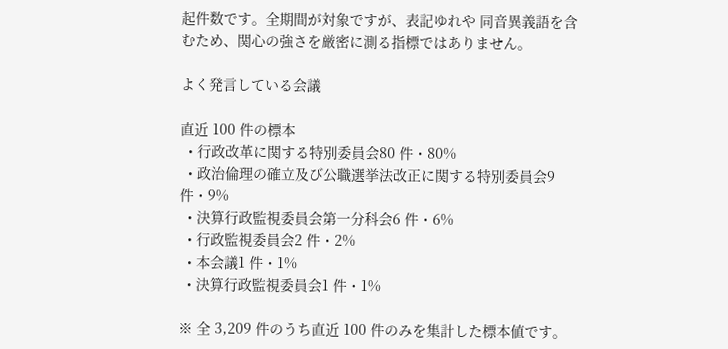起件数です。全期間が対象ですが、表記ゆれや 同音異義語を含むため、関心の強さを厳密に測る指標ではありません。

よく発言している会議

直近 100 件の標本
  • 行政改革に関する特別委員会80 件・80%
  • 政治倫理の確立及び公職選挙法改正に関する特別委員会9 件・9%
  • 決算行政監視委員会第一分科会6 件・6%
  • 行政監視委員会2 件・2%
  • 本会議1 件・1%
  • 決算行政監視委員会1 件・1%

※ 全 3,209 件のうち直近 100 件のみを集計した標本値です。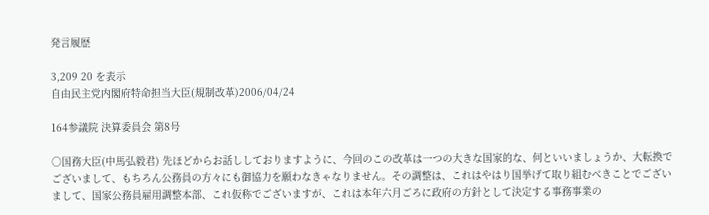発言履歴

3,209 20 を表示
自由民主党内閣府特命担当大臣(規制改革)2006/04/24

164参議院 決算委員会 第8号

○国務大臣(中馬弘毅君) 先ほどからお話ししておりますように、今回のこの改革は一つの大きな国家的な、何といいましょうか、大転換でございまして、もちろん公務員の方々にも御協力を願わなきゃなりません。その調整は、これはやはり国挙げて取り組むべきことでございまして、国家公務員雇用調整本部、これ仮称でございますが、これは本年六月ごろに政府の方針として決定する事務事業の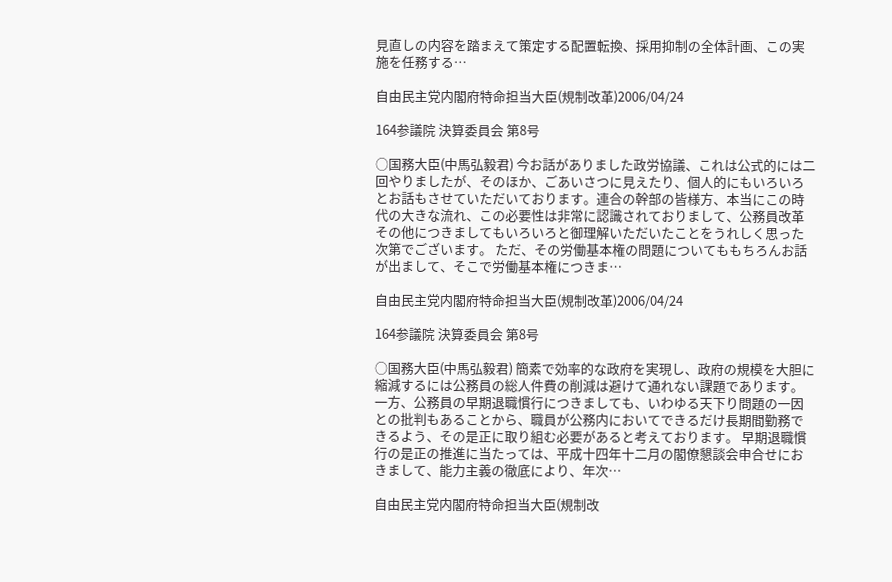見直しの内容を踏まえて策定する配置転換、採用抑制の全体計画、この実施を任務する…

自由民主党内閣府特命担当大臣(規制改革)2006/04/24

164参議院 決算委員会 第8号

○国務大臣(中馬弘毅君) 今お話がありました政労協議、これは公式的には二回やりましたが、そのほか、ごあいさつに見えたり、個人的にもいろいろとお話もさせていただいております。連合の幹部の皆様方、本当にこの時代の大きな流れ、この必要性は非常に認識されておりまして、公務員改革その他につきましてもいろいろと御理解いただいたことをうれしく思った次第でございます。 ただ、その労働基本権の問題についてももちろんお話が出まして、そこで労働基本権につきま…

自由民主党内閣府特命担当大臣(規制改革)2006/04/24

164参議院 決算委員会 第8号

○国務大臣(中馬弘毅君) 簡素で効率的な政府を実現し、政府の規模を大胆に縮減するには公務員の総人件費の削減は避けて通れない課題であります。一方、公務員の早期退職慣行につきましても、いわゆる天下り問題の一因との批判もあることから、職員が公務内においてできるだけ長期間勤務できるよう、その是正に取り組む必要があると考えております。 早期退職慣行の是正の推進に当たっては、平成十四年十二月の閣僚懇談会申合せにおきまして、能力主義の徹底により、年次…

自由民主党内閣府特命担当大臣(規制改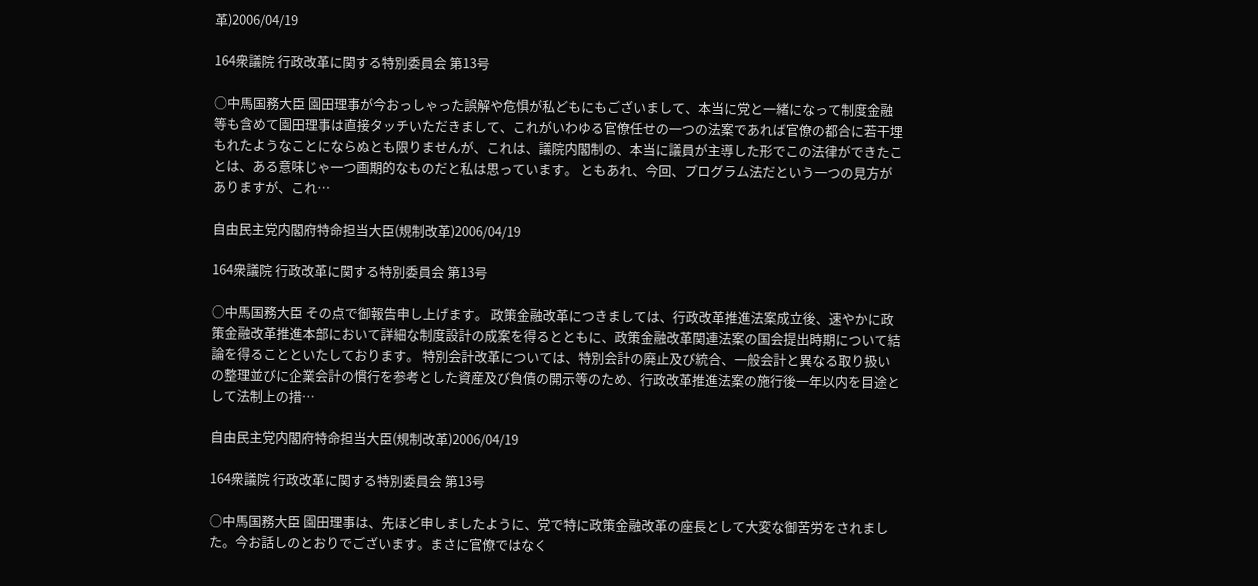革)2006/04/19

164衆議院 行政改革に関する特別委員会 第13号

○中馬国務大臣 園田理事が今おっしゃった誤解や危惧が私どもにもございまして、本当に党と一緒になって制度金融等も含めて園田理事は直接タッチいただきまして、これがいわゆる官僚任せの一つの法案であれば官僚の都合に若干埋もれたようなことにならぬとも限りませんが、これは、議院内閣制の、本当に議員が主導した形でこの法律ができたことは、ある意味じゃ一つ画期的なものだと私は思っています。 ともあれ、今回、プログラム法だという一つの見方がありますが、これ…

自由民主党内閣府特命担当大臣(規制改革)2006/04/19

164衆議院 行政改革に関する特別委員会 第13号

○中馬国務大臣 その点で御報告申し上げます。 政策金融改革につきましては、行政改革推進法案成立後、速やかに政策金融改革推進本部において詳細な制度設計の成案を得るとともに、政策金融改革関連法案の国会提出時期について結論を得ることといたしております。 特別会計改革については、特別会計の廃止及び統合、一般会計と異なる取り扱いの整理並びに企業会計の慣行を参考とした資産及び負債の開示等のため、行政改革推進法案の施行後一年以内を目途として法制上の措…

自由民主党内閣府特命担当大臣(規制改革)2006/04/19

164衆議院 行政改革に関する特別委員会 第13号

○中馬国務大臣 園田理事は、先ほど申しましたように、党で特に政策金融改革の座長として大変な御苦労をされました。今お話しのとおりでございます。まさに官僚ではなく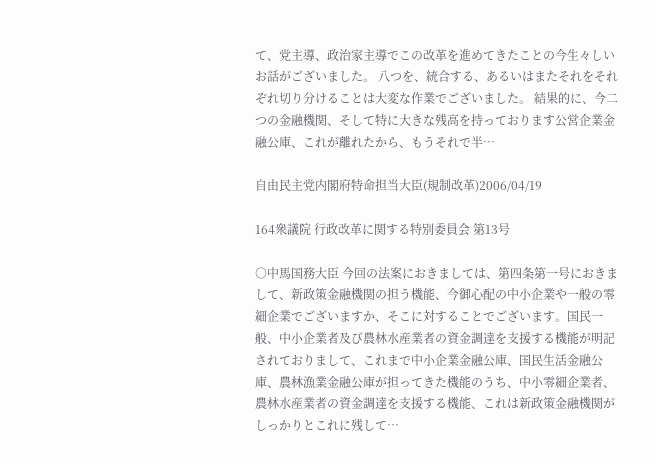て、党主導、政治家主導でこの改革を進めてきたことの今生々しいお話がございました。 八つを、統合する、あるいはまたそれをそれぞれ切り分けることは大変な作業でございました。 結果的に、今二つの金融機関、そして特に大きな残高を持っております公営企業金融公庫、これが離れたから、もうそれで半…

自由民主党内閣府特命担当大臣(規制改革)2006/04/19

164衆議院 行政改革に関する特別委員会 第13号

○中馬国務大臣 今回の法案におきましては、第四条第一号におきまして、新政策金融機関の担う機能、今御心配の中小企業や一般の零細企業でございますか、そこに対することでございます。国民一般、中小企業者及び農林水産業者の資金調達を支援する機能が明記されておりまして、これまで中小企業金融公庫、国民生活金融公庫、農林漁業金融公庫が担ってきた機能のうち、中小零細企業者、農林水産業者の資金調達を支援する機能、これは新政策金融機関がしっかりとこれに残して…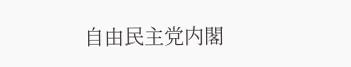自由民主党内閣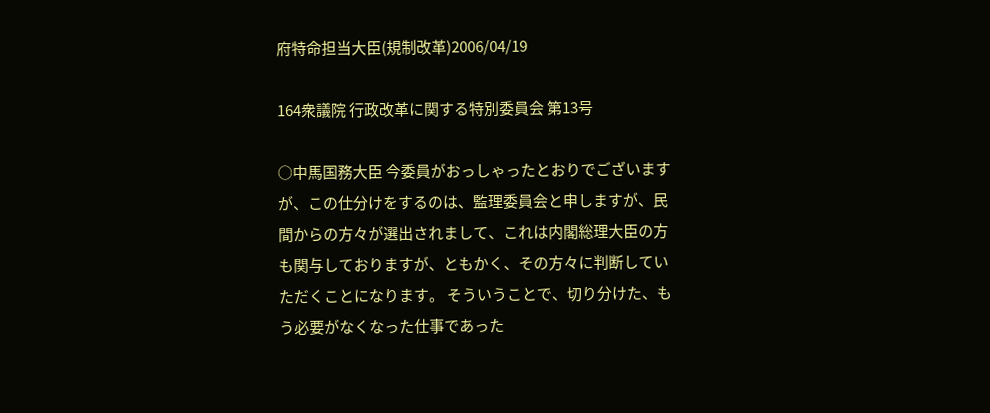府特命担当大臣(規制改革)2006/04/19

164衆議院 行政改革に関する特別委員会 第13号

○中馬国務大臣 今委員がおっしゃったとおりでございますが、この仕分けをするのは、監理委員会と申しますが、民間からの方々が選出されまして、これは内閣総理大臣の方も関与しておりますが、ともかく、その方々に判断していただくことになります。 そういうことで、切り分けた、もう必要がなくなった仕事であった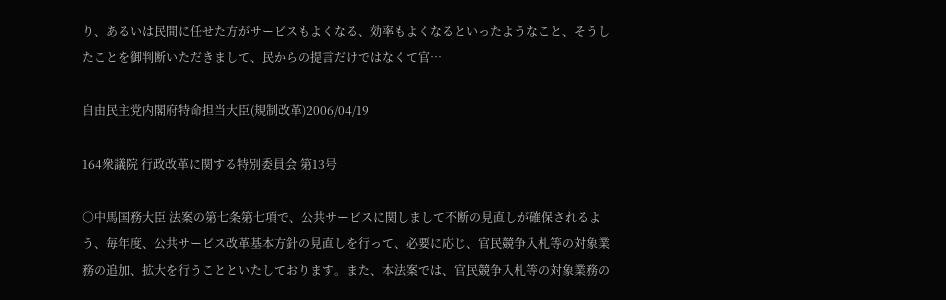り、あるいは民間に任せた方がサービスもよくなる、効率もよくなるといったようなこと、そうしたことを御判断いただきまして、民からの提言だけではなくて官…

自由民主党内閣府特命担当大臣(規制改革)2006/04/19

164衆議院 行政改革に関する特別委員会 第13号

○中馬国務大臣 法案の第七条第七項で、公共サービスに関しまして不断の見直しが確保されるよう、毎年度、公共サービス改革基本方針の見直しを行って、必要に応じ、官民競争入札等の対象業務の追加、拡大を行うことといたしております。また、本法案では、官民競争入札等の対象業務の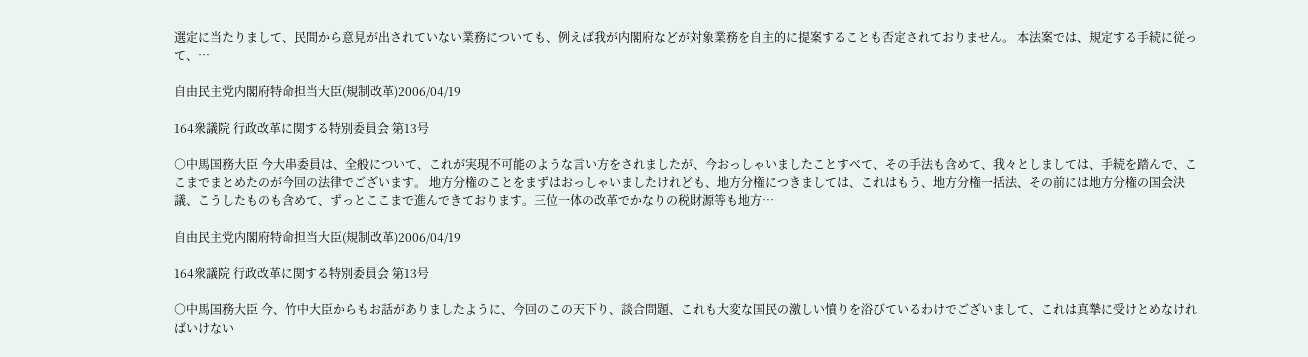選定に当たりまして、民間から意見が出されていない業務についても、例えば我が内閣府などが対象業務を自主的に提案することも否定されておりません。 本法案では、規定する手続に従って、…

自由民主党内閣府特命担当大臣(規制改革)2006/04/19

164衆議院 行政改革に関する特別委員会 第13号

○中馬国務大臣 今大串委員は、全般について、これが実現不可能のような言い方をされましたが、今おっしゃいましたことすべて、その手法も含めて、我々としましては、手続を踏んで、ここまでまとめたのが今回の法律でございます。 地方分権のことをまずはおっしゃいましたけれども、地方分権につきましては、これはもう、地方分権一括法、その前には地方分権の国会決議、こうしたものも含めて、ずっとここまで進んできております。三位一体の改革でかなりの税財源等も地方…

自由民主党内閣府特命担当大臣(規制改革)2006/04/19

164衆議院 行政改革に関する特別委員会 第13号

○中馬国務大臣 今、竹中大臣からもお話がありましたように、今回のこの天下り、談合問題、これも大変な国民の激しい憤りを浴びているわけでございまして、これは真摯に受けとめなければいけない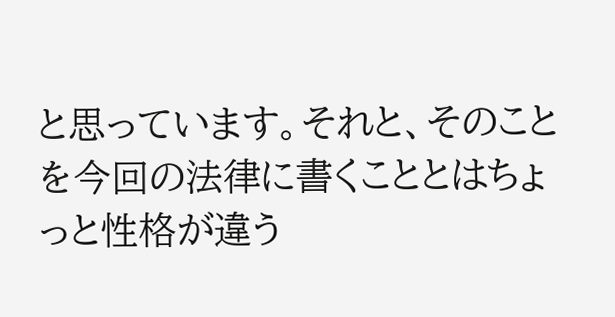と思っています。それと、そのことを今回の法律に書くこととはちょっと性格が違う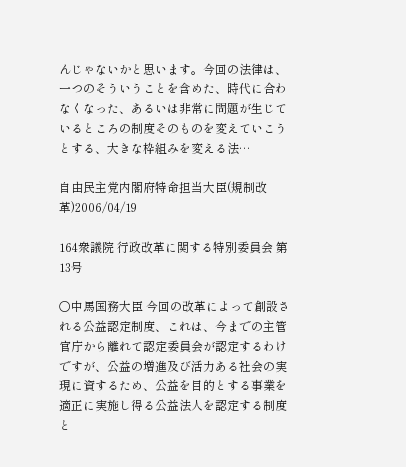んじゃないかと思います。今回の法律は、一つのそういうことを含めた、時代に合わなくなった、あるいは非常に問題が生じているところの制度そのものを変えていこうとする、大きな枠組みを変える法…

自由民主党内閣府特命担当大臣(規制改革)2006/04/19

164衆議院 行政改革に関する特別委員会 第13号

○中馬国務大臣 今回の改革によって創設される公益認定制度、これは、今までの主管官庁から離れて認定委員会が認定するわけですが、公益の増進及び活力ある社会の実現に資するため、公益を目的とする事業を適正に実施し得る公益法人を認定する制度と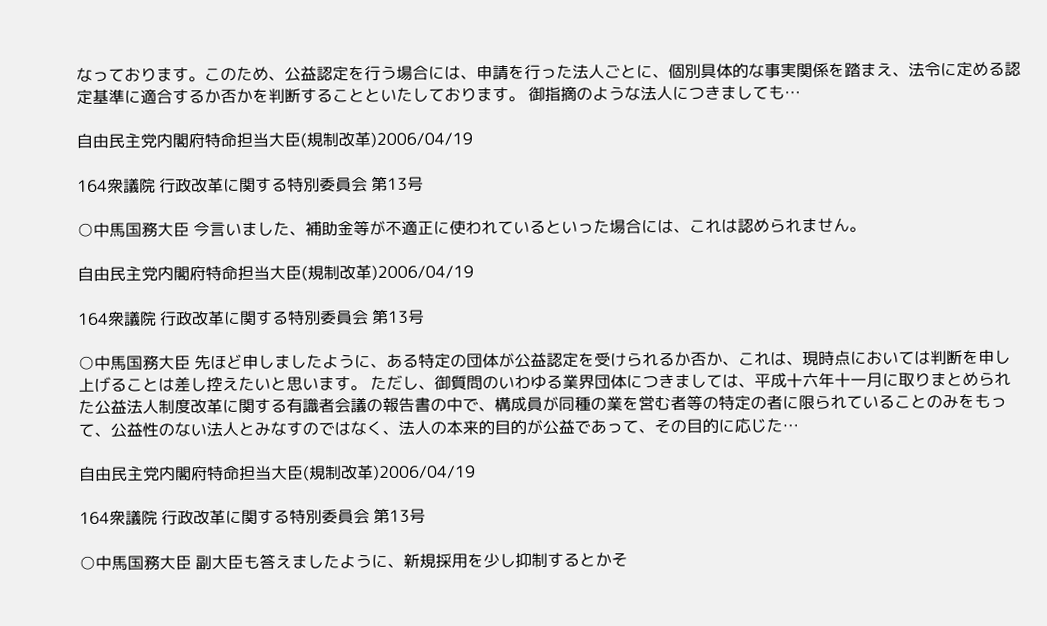なっております。このため、公益認定を行う場合には、申請を行った法人ごとに、個別具体的な事実関係を踏まえ、法令に定める認定基準に適合するか否かを判断することといたしております。 御指摘のような法人につきましても…

自由民主党内閣府特命担当大臣(規制改革)2006/04/19

164衆議院 行政改革に関する特別委員会 第13号

○中馬国務大臣 今言いました、補助金等が不適正に使われているといった場合には、これは認められません。

自由民主党内閣府特命担当大臣(規制改革)2006/04/19

164衆議院 行政改革に関する特別委員会 第13号

○中馬国務大臣 先ほど申しましたように、ある特定の団体が公益認定を受けられるか否か、これは、現時点においては判断を申し上げることは差し控えたいと思います。 ただし、御質問のいわゆる業界団体につきましては、平成十六年十一月に取りまとめられた公益法人制度改革に関する有識者会議の報告書の中で、構成員が同種の業を営む者等の特定の者に限られていることのみをもって、公益性のない法人とみなすのではなく、法人の本来的目的が公益であって、その目的に応じた…

自由民主党内閣府特命担当大臣(規制改革)2006/04/19

164衆議院 行政改革に関する特別委員会 第13号

○中馬国務大臣 副大臣も答えましたように、新規採用を少し抑制するとかそ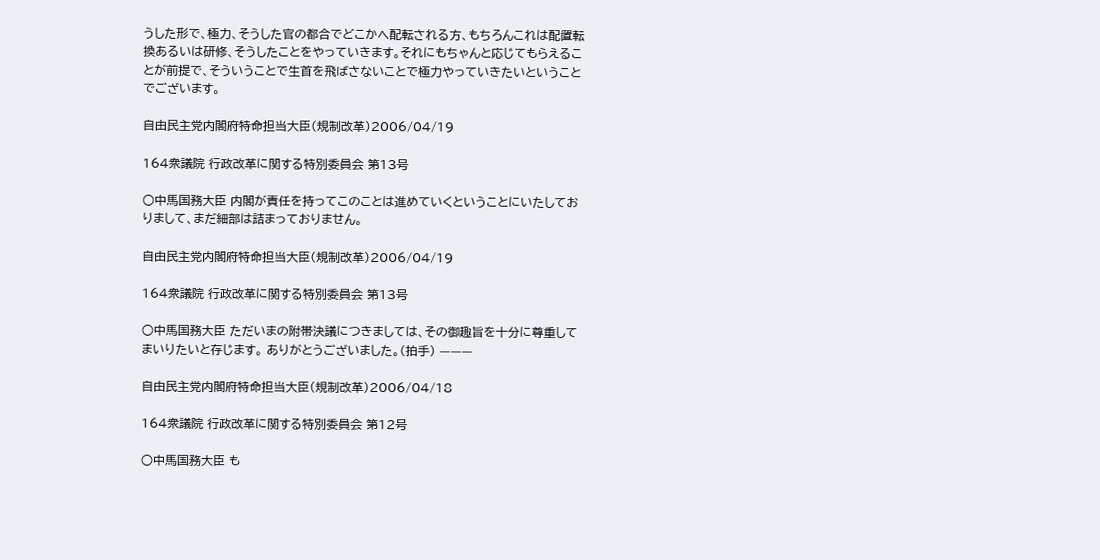うした形で、極力、そうした官の都合でどこかへ配転される方、もちろんこれは配置転換あるいは研修、そうしたことをやっていきます。それにもちゃんと応じてもらえることが前提で、そういうことで生首を飛ばさないことで極力やっていきたいということでございます。

自由民主党内閣府特命担当大臣(規制改革)2006/04/19

164衆議院 行政改革に関する特別委員会 第13号

○中馬国務大臣 内閣が責任を持ってこのことは進めていくということにいたしておりまして、まだ細部は詰まっておりません。

自由民主党内閣府特命担当大臣(規制改革)2006/04/19

164衆議院 行政改革に関する特別委員会 第13号

○中馬国務大臣 ただいまの附帯決議につきましては、その御趣旨を十分に尊重してまいりたいと存じます。 ありがとうございました。(拍手) ———

自由民主党内閣府特命担当大臣(規制改革)2006/04/18

164衆議院 行政改革に関する特別委員会 第12号

○中馬国務大臣 も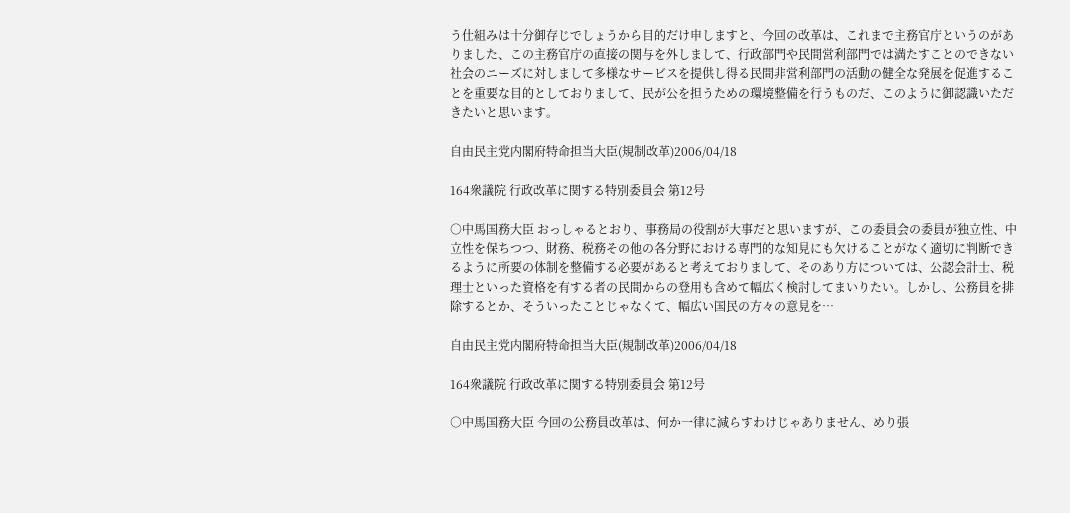う仕組みは十分御存じでしょうから目的だけ申しますと、今回の改革は、これまで主務官庁というのがありました、この主務官庁の直接の関与を外しまして、行政部門や民間営利部門では満たすことのできない社会のニーズに対しまして多様なサービスを提供し得る民間非営利部門の活動の健全な発展を促進することを重要な目的としておりまして、民が公を担うための環境整備を行うものだ、このように御認識いただきたいと思います。

自由民主党内閣府特命担当大臣(規制改革)2006/04/18

164衆議院 行政改革に関する特別委員会 第12号

○中馬国務大臣 おっしゃるとおり、事務局の役割が大事だと思いますが、この委員会の委員が独立性、中立性を保ちつつ、財務、税務その他の各分野における専門的な知見にも欠けることがなく適切に判断できるように所要の体制を整備する必要があると考えておりまして、そのあり方については、公認会計士、税理士といった資格を有する者の民間からの登用も含めて幅広く検討してまいりたい。しかし、公務員を排除するとか、そういったことじゃなくて、幅広い国民の方々の意見を…

自由民主党内閣府特命担当大臣(規制改革)2006/04/18

164衆議院 行政改革に関する特別委員会 第12号

○中馬国務大臣 今回の公務員改革は、何か一律に減らすわけじゃありません、めり張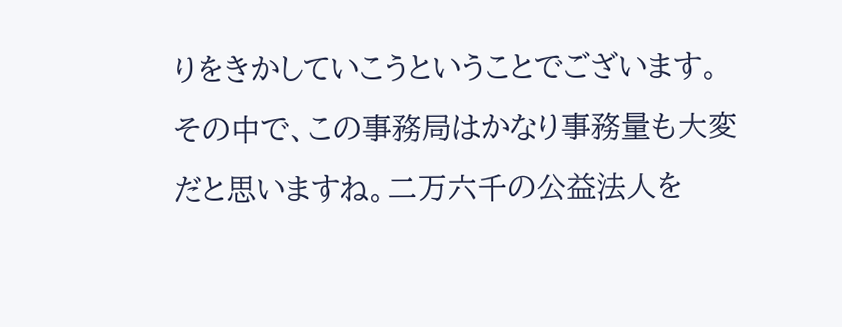りをきかしていこうということでございます。 その中で、この事務局はかなり事務量も大変だと思いますね。二万六千の公益法人を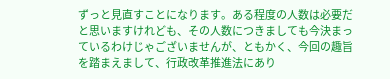ずっと見直すことになります。ある程度の人数は必要だと思いますけれども、その人数につきましても今決まっているわけじゃございませんが、ともかく、今回の趣旨を踏まえまして、行政改革推進法にあり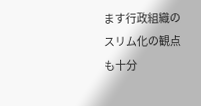ます行政組織のスリム化の観点も十分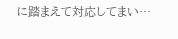に踏まえて対応してまい…